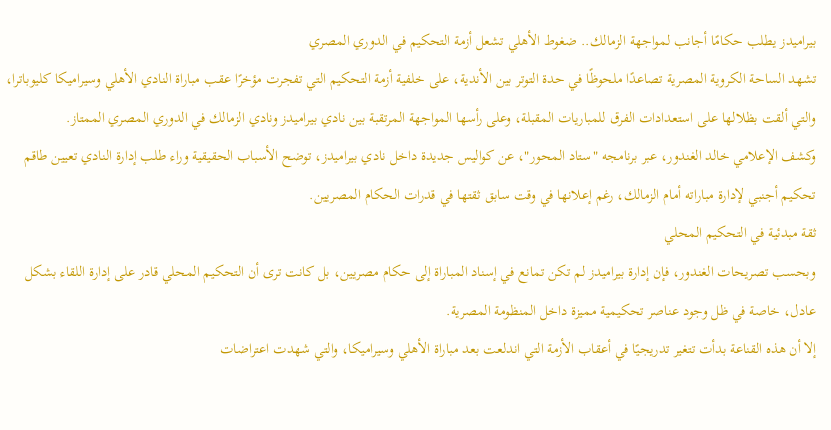بيراميدز يطلب حكامًا أجانب لمواجهة الزمالك.. ضغوط الأهلي تشعل أزمة التحكيم في الدوري المصري
تشهد الساحة الكروية المصرية تصاعدًا ملحوظًا في حدة التوتر بين الأندية، على خلفية أزمة التحكيم التي تفجرت مؤخرًا عقب مباراة النادي الأهلي وسيراميكا كليوباترا، والتي ألقت بظلالها على استعدادات الفرق للمباريات المقبلة، وعلى رأسها المواجهة المرتقبة بين نادي بيراميدز ونادي الزمالك في الدوري المصري الممتاز.
وكشف الإعلامي خالد الغندور، عبر برنامجه "ستاد المحور"، عن كواليس جديدة داخل نادي بيراميدز، توضح الأسباب الحقيقية وراء طلب إدارة النادي تعيين طاقم تحكيم أجنبي لإدارة مباراته أمام الزمالك، رغم إعلانها في وقت سابق ثقتها في قدرات الحكام المصريين.
ثقة مبدئية في التحكيم المحلي
وبحسب تصريحات الغندور، فإن إدارة بيراميدز لم تكن تمانع في إسناد المباراة إلى حكام مصريين، بل كانت ترى أن التحكيم المحلي قادر على إدارة اللقاء بشكل عادل، خاصة في ظل وجود عناصر تحكيمية مميزة داخل المنظومة المصرية.
إلا أن هذه القناعة بدأت تتغير تدريجيًا في أعقاب الأزمة التي اندلعت بعد مباراة الأهلي وسيراميكا، والتي شهدت اعتراضات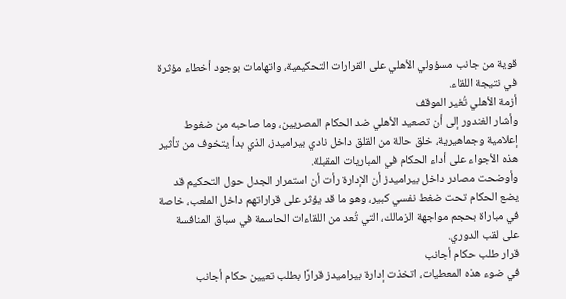قوية من جانب مسؤولي الأهلي على القرارات التحكيمية، واتهامات بوجود أخطاء مؤثرة في نتيجة اللقاء.
أزمة الأهلي تُغير الموقف
وأشار الغندور إلى أن تصعيد الأهلي ضد الحكام المصريين، وما صاحبه من ضغوط إعلامية وجماهيرية، خلق حالة من القلق داخل نادي بيراميدز، الذي بدأ يتخوف من تأثير هذه الأجواء على أداء الحكام في المباريات المقبلة.
وأوضحت مصادر داخل بيراميدز أن الإدارة رأت أن استمرار الجدل حول التحكيم قد يضع الحكام تحت ضغط نفسي كبير، وهو ما قد يؤثر على قراراتهم داخل الملعب، خاصة في مباراة بحجم مواجهة الزمالك، التي تُعد من اللقاءات الحاسمة في سباق المنافسة على لقب الدوري.
قرار طلب حكام أجانب
في ضوء هذه المعطيات، اتخذت إدارة بيراميدز قرارًا بطلب تعيين حكام أجانب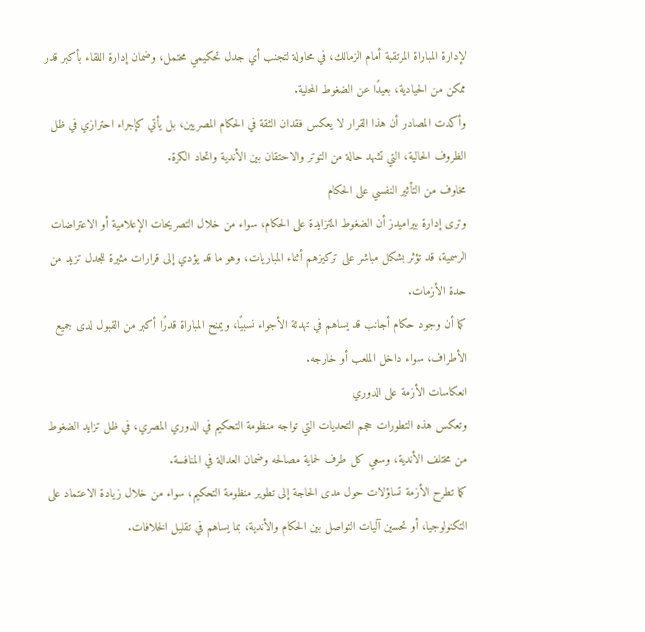لإدارة المباراة المرتقبة أمام الزمالك، في محاولة لتجنب أي جدل تحكيمي محتمل، وضمان إدارة اللقاء بأكبر قدر ممكن من الحيادية، بعيدًا عن الضغوط المحلية.
وأكدت المصادر أن هذا القرار لا يعكس فقدان الثقة في الحكام المصريين، بل يأتي كإجراء احترازي في ظل الظروف الحالية، التي تشهد حالة من التوتر والاحتقان بين الأندية واتحاد الكرة.
مخاوف من التأثير النفسي على الحكام
وترى إدارة بيراميدز أن الضغوط المتزايدة على الحكام، سواء من خلال التصريحات الإعلامية أو الاعتراضات الرسمية، قد تؤثر بشكل مباشر على تركيزهم أثناء المباريات، وهو ما قد يؤدي إلى قرارات مثيرة للجدل تزيد من حدة الأزمات.
كما أن وجود حكام أجانب قد يساهم في تهدئة الأجواء نسبيًا، ويمنح المباراة قدرًا أكبر من القبول لدى جميع الأطراف، سواء داخل الملعب أو خارجه.
انعكاسات الأزمة على الدوري
وتعكس هذه التطورات حجم التحديات التي تواجه منظومة التحكيم في الدوري المصري، في ظل تزايد الضغوط من مختلف الأندية، وسعي كل طرف لحماية مصالحه وضمان العدالة في المنافسة.
كما تطرح الأزمة تساؤلات حول مدى الحاجة إلى تطوير منظومة التحكيم، سواء من خلال زيادة الاعتماد على التكنولوجيا، أو تحسين آليات التواصل بين الحكام والأندية، بما يساهم في تقليل الخلافات.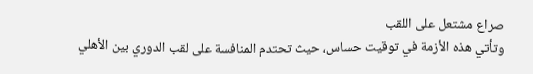صراع مشتعل على اللقب
وتأتي هذه الأزمة في توقيت حساس، حيث تحتدم المنافسة على لقب الدوري بين الأهلي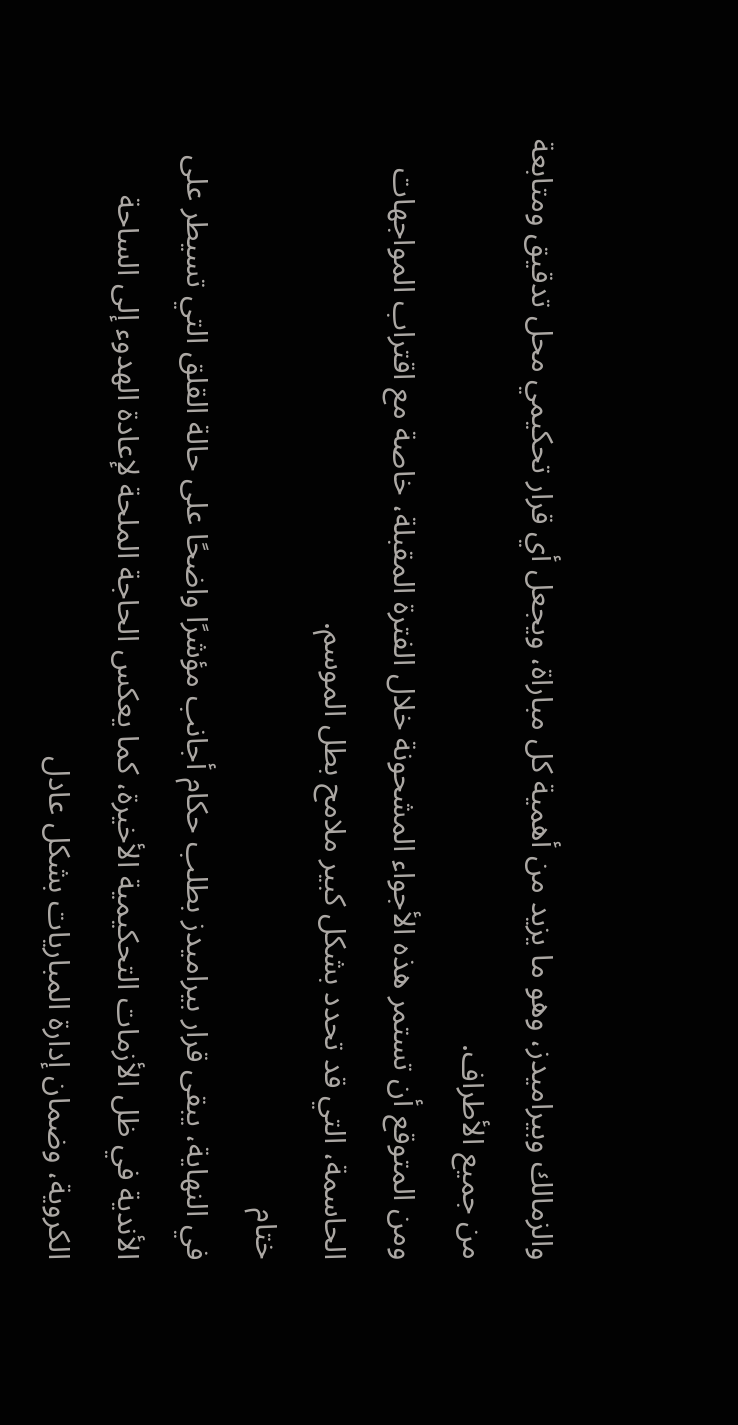والزمالك وبيراميدز، وهو ما يزيد من أهمية كل مباراة، ويجعل أي قرار تحكيمي محل تدقيق ومتابعة من جميع الأطراف.
ومن المتوقع أن تستمر هذه الأجواء المشحونة خلال الفترة المقبلة، خاصة مع اقتراب المواجهات الحاسمة، التي قد تحدد بشكل كبير ملامح بطل الموسم.
ختام
في النهاية، يبقى قرار بيراميدز بطلب حكام أجانب مؤشرًا واضحًا على حالة القلق التي تسيطر على الأندية في ظل الأزمات التحكيمية الأخيرة، كما يعكس الحاجة الملحة لإعادة الهدوء إلى الساحة الكروية، وضمان إدارة المباريات بشكل عادل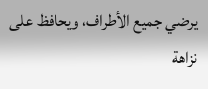يرضي جميع الأطراف، ويحافظ على نزاهة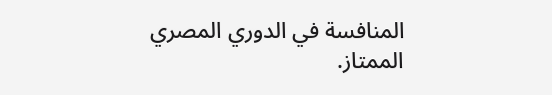المنافسة في الدوري المصري الممتاز.